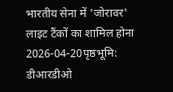भारतीय सेना में 'जोरावर' लाइट टैंकों का शामिल होना
2026-04-20पृष्ठभूमि: डीआरडीओ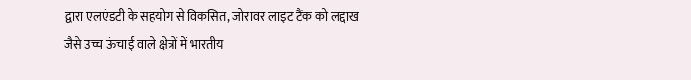द्वारा एलएंडटी के सहयोग से विकसित, जोरावर लाइट टैंक को लद्दाख जैसे उच्च ऊंचाई वाले क्षेत्रों में भारतीय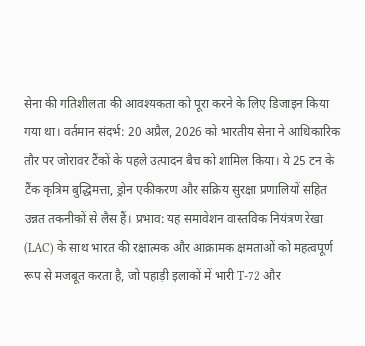सेना की गतिशीलता की आवश्यकता को पूरा करने के लिए डिजाइन किया गया था। वर्तमान संदर्भ: 20 अप्रैल, 2026 को भारतीय सेना ने आधिकारिक तौर पर जोरावर टैंकों के पहले उत्पादन बैच को शामिल किया। ये 25 टन के टैंक कृत्रिम बुद्धिमत्ता, ड्रोन एकीकरण और सक्रिय सुरक्षा प्रणालियों सहित उन्नत तकनीकों से लैस हैं। प्रभाव: यह समावेशन वास्तविक नियंत्रण रेखा (LAC) के साथ भारत की रक्षात्मक और आक्रामक क्षमताओं को महत्वपूर्ण रूप से मजबूत करता है, जो पहाड़ी इलाकों में भारी T-72 और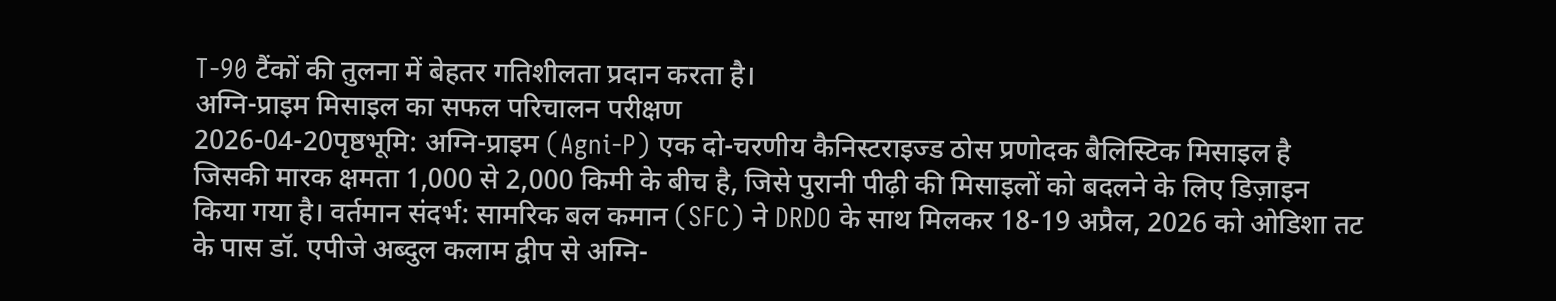T-90 टैंकों की तुलना में बेहतर गतिशीलता प्रदान करता है।
अग्नि-प्राइम मिसाइल का सफल परिचालन परीक्षण
2026-04-20पृष्ठभूमि: अग्नि-प्राइम (Agni-P) एक दो-चरणीय कैनिस्टराइज्ड ठोस प्रणोदक बैलिस्टिक मिसाइल है जिसकी मारक क्षमता 1,000 से 2,000 किमी के बीच है, जिसे पुरानी पीढ़ी की मिसाइलों को बदलने के लिए डिज़ाइन किया गया है। वर्तमान संदर्भ: सामरिक बल कमान (SFC) ने DRDO के साथ मिलकर 18-19 अप्रैल, 2026 को ओडिशा तट के पास डॉ. एपीजे अब्दुल कलाम द्वीप से अग्नि-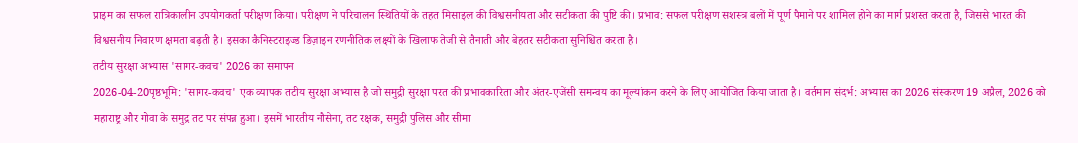प्राइम का सफल रात्रिकालीन उपयोगकर्ता परीक्षण किया। परीक्षण ने परिचालन स्थितियों के तहत मिसाइल की विश्वसनीयता और सटीकता की पुष्टि की। प्रभाव: सफल परीक्षण सशस्त्र बलों में पूर्ण पैमाने पर शामिल होने का मार्ग प्रशस्त करता है, जिससे भारत की विश्वसनीय निवारण क्षमता बढ़ती है। इसका कैनिस्टराइज्ड डिज़ाइन रणनीतिक लक्ष्यों के खिलाफ तेजी से तैनाती और बेहतर सटीकता सुनिश्चित करता है।
तटीय सुरक्षा अभ्यास 'सागर-कवच' 2026 का समापन
2026-04-20पृष्ठभूमि: 'सागर-कवच' एक व्यापक तटीय सुरक्षा अभ्यास है जो समुद्री सुरक्षा परत की प्रभावकारिता और अंतर-एजेंसी समन्वय का मूल्यांकन करने के लिए आयोजित किया जाता है। वर्तमान संदर्भ: अभ्यास का 2026 संस्करण 19 अप्रैल, 2026 को महाराष्ट्र और गोवा के समुद्र तट पर संपन्न हुआ। इसमें भारतीय नौसेना, तट रक्षक, समुद्री पुलिस और सीमा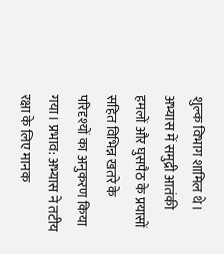शुल्क विभाग शामिल थे। अभ्यास में समुद्री आतंकी हमलों और घुसपैठ के प्रयासों सहित विभिन्न खतरे के परिदृश्यों का अनुकरण किया गया। प्रभाव: अभ्यास ने तटीय रक्षा के लिए मानक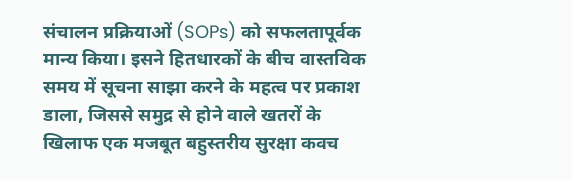संचालन प्रक्रियाओं (SOPs) को सफलतापूर्वक मान्य किया। इसने हितधारकों के बीच वास्तविक समय में सूचना साझा करने के महत्व पर प्रकाश डाला, जिससे समुद्र से होने वाले खतरों के खिलाफ एक मजबूत बहुस्तरीय सुरक्षा कवच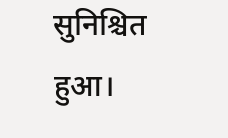सुनिश्चित हुआ।